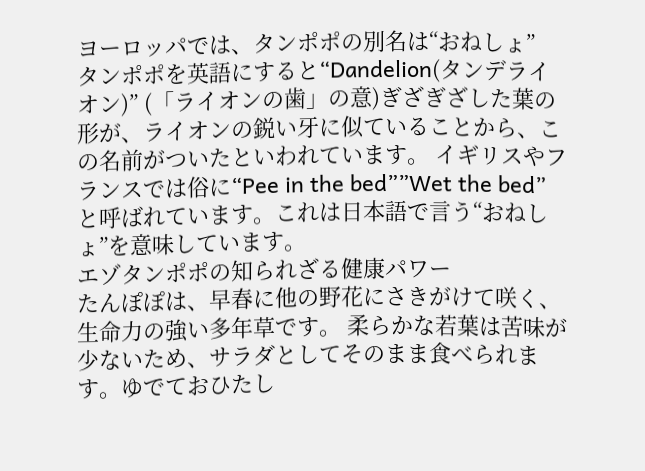ヨーロッパでは、タンポポの別名は“おねしょ”
タンポポを英語にすると“Dandelion(タンデライオン)” (「ライオンの歯」の意)ぎざぎざした葉の形が、ライオンの鋭い牙に似ていることから、この名前がついたといわれています。 イギリスやフランスでは俗に“Pee in the bed””Wet the bed”と呼ばれています。これは日本語で言う“おねしょ”を意味しています。
エゾタンポポの知られざる健康パワー
たんぽぽは、早春に他の野花にさきがけて咲く、生命力の強い多年草です。 柔らかな若葉は苦味が少ないため、サラダとしてそのまま食べられます。ゆでておひたし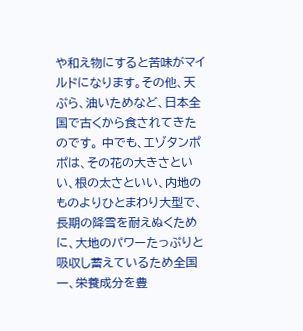や和え物にすると苦味がマイルドになります。その他、天ぷら、油いためなど、日本全国で古くから食されてきたのです。 中でも、エゾタンポポは、その花の大きさといい、根の太さといい、内地のものよりひとまわり大型で、長期の降雪を耐えぬくために、大地のパワーたっぷりと吸収し蓄えているため全国一、栄養成分を豊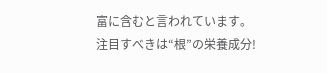富に含むと言われています。
注目すべきは“根”の栄養成分!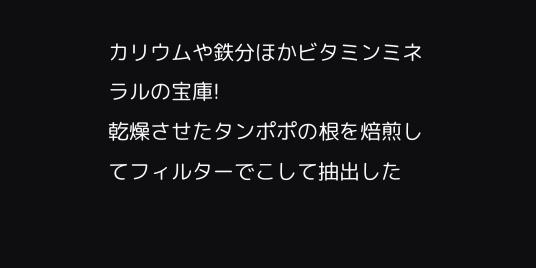カリウムや鉄分ほかビタミンミネラルの宝庫!
乾燥させたタンポポの根を焙煎してフィルターでこして抽出した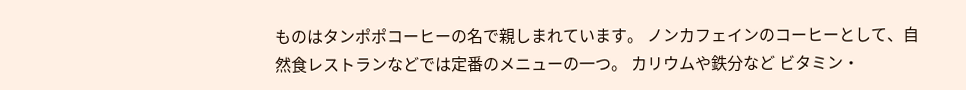ものはタンポポコーヒーの名で親しまれています。 ノンカフェインのコーヒーとして、自然食レストランなどでは定番のメニューの一つ。 カリウムや鉄分など ビタミン・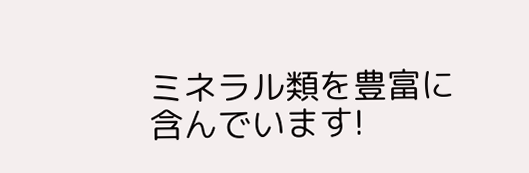ミネラル類を豊富に含んでいます!